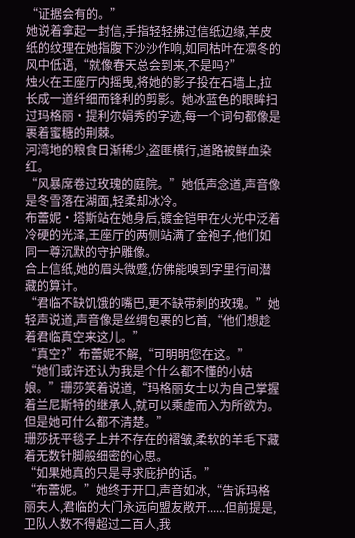“证据会有的。”
她说着拿起一封信,手指轻轻拂过信纸边缘,羊皮纸的纹理在她指腹下沙沙作响,如同枯叶在凛冬的风中低语,“就像春天总会到来,不是吗?”
烛火在王座厅内摇曳,将她的影子投在石墙上,拉长成一道纤细而锋利的剪影。她冰蓝色的眼眸扫过玛格丽·提利尔娟秀的字迹,每一个词句都像是裹着蜜糖的荆棘。
河湾地的粮食日渐稀少,盗匪横行,道路被鲜血染红。
“风暴席卷过玫瑰的庭院。”她低声念道,声音像是冬雪落在湖面,轻柔却冰冷。
布蕾妮·塔斯站在她身后,镀金铠甲在火光中泛着冷硬的光泽,王座厅的两侧站满了金袍子,他们如同一尊沉默的守护雕像。
合上信纸,她的眉头微蹙,仿佛能嗅到字里行间潜藏的算计。
“君临不缺饥饿的嘴巴,更不缺带刺的玫瑰。”她轻声说道,声音像是丝绸包裹的匕首,“他们想趁着君临真空来这儿。”
“真空?”布蕾妮不解,“可明明您在这。”
“她们或许还认为我是个什么都不懂的小姑娘。”珊莎笑着说道,“玛格丽女士以为自己掌握着兰尼斯特的继承人,就可以乘虚而入为所欲为。但是她可什么都不清楚。”
珊莎抚平毯子上并不存在的褶皱,柔软的羊毛下藏着无数针脚般细密的心思。
“如果她真的只是寻求庇护的话。”
“布蕾妮。”她终于开口,声音如冰,“告诉玛格丽夫人,君临的大门永远向盟友敞开......但前提是,卫队人数不得超过二百人,我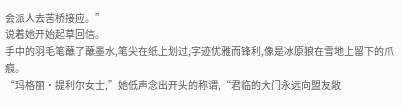会派人去苦桥接应。”
说着她开始起草回信。
手中的羽毛笔蘸了蘸墨水,笔尖在纸上划过,字迹优雅而锋利,像是冰原狼在雪地上留下的爪痕。
“玛格丽·提利尔女士,”她低声念出开头的称谓,“君临的大门永远向盟友敞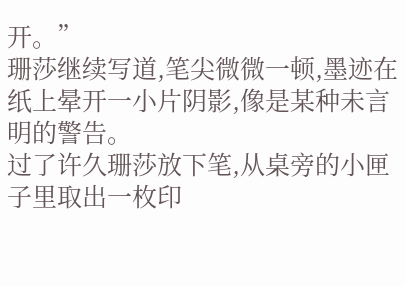开。”
珊莎继续写道,笔尖微微一顿,墨迹在纸上晕开一小片阴影,像是某种未言明的警告。
过了许久珊莎放下笔,从桌旁的小匣子里取出一枚印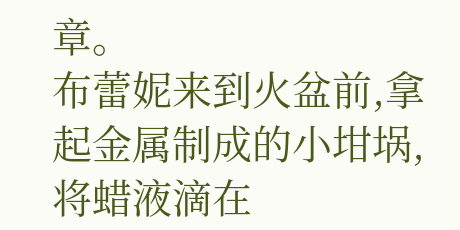章。
布蕾妮来到火盆前,拿起金属制成的小坩埚,将蜡液滴在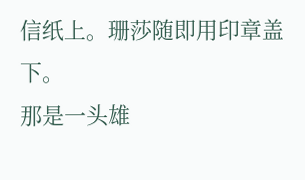信纸上。珊莎随即用印章盖下。
那是一头雄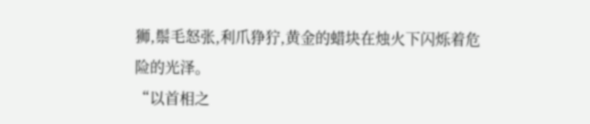狮,鬃毛怒张,利爪狰狞,黄金的蜡块在烛火下闪烁着危险的光泽。
“以首相之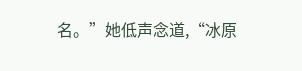名。”她低声念道,“冰原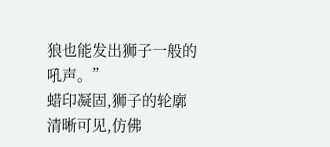狼也能发出狮子一般的吼声。”
蜡印凝固,狮子的轮廓清晰可见,仿佛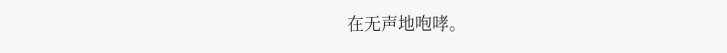在无声地咆哮。